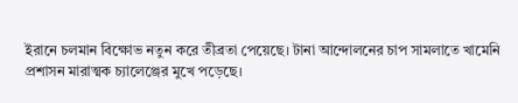ইরানে চলমান বিক্ষোভ নতুন করে তীব্রতা পেয়েছে। টানা আন্দোলনের চাপ সামলাতে খামেনি প্রশাসন মারাত্মক চ্যালেঞ্জের মুখে পড়েছে।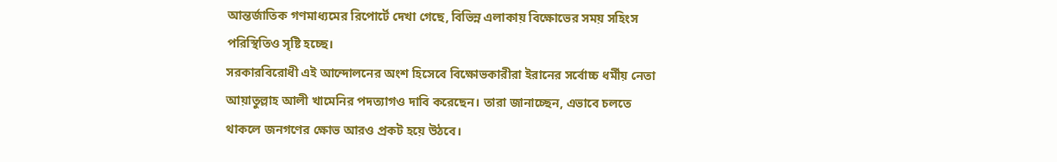আন্তর্জাতিক গণমাধ্যমের রিপোর্টে দেখা গেছে, বিভিন্ন এলাকায় বিক্ষোভের সময় সহিংস পরিস্থিতিও সৃষ্টি হচ্ছে।
সরকারবিরোধী এই আন্দোলনের অংশ হিসেবে বিক্ষোভকারীরা ইরানের সর্বোচ্চ ধর্মীয় নেতা আয়াতুল্লাহ আলী খামেনির পদত্যাগও দাবি করেছেন। তারা জানাচ্ছেন, এভাবে চলতে থাকলে জনগণের ক্ষোভ আরও প্রকট হয়ে উঠবে।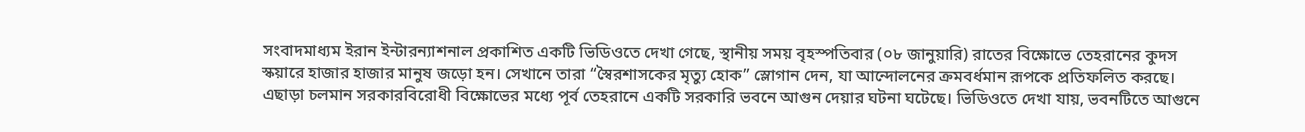সংবাদমাধ্যম ইরান ইন্টারন্যাশনাল প্রকাশিত একটি ভিডিওতে দেখা গেছে, স্থানীয় সময় বৃহস্পতিবার (০৮ জানুয়ারি) রাতের বিক্ষোভে তেহরানের কুদস স্কয়ারে হাজার হাজার মানুষ জড়ো হন। সেখানে তারা “স্বৈরশাসকের মৃত্যু হোক” স্লোগান দেন, যা আন্দোলনের ক্রমবর্ধমান রূপকে প্রতিফলিত করছে।
এছাড়া চলমান সরকারবিরোধী বিক্ষোভের মধ্যে পূর্ব তেহরানে একটি সরকারি ভবনে আগুন দেয়ার ঘটনা ঘটেছে। ভিডিওতে দেখা যায়, ভবনটিতে আগুনে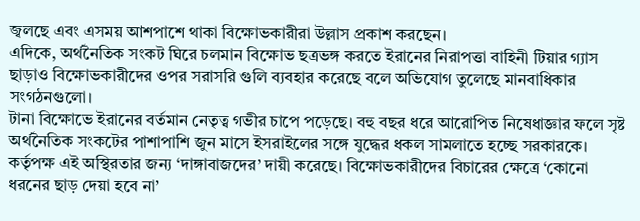জ্বলছে এবং এসময় আশপাশে থাকা বিক্ষোভকারীরা উল্লাস প্রকাশ করছেন।
এদিকে, অর্থনৈতিক সংকট ঘিরে চলমান বিক্ষোভ ছত্রভঙ্গ করতে ইরানের নিরাপত্তা বাহিনী টিয়ার গ্যাস ছাড়াও বিক্ষোভকারীদের ওপর সরাসরি গুলি ব্যবহার করেছে বলে অভিযোগ তুলেছে মানবাধিকার সংগঠনগুলো।
টানা বিক্ষোভে ইরানের বর্তমান নেতৃত্ব গভীর চাপে পড়েছে। বহু বছর ধরে আরোপিত নিষেধাজ্ঞার ফলে সৃষ্ট অর্থনৈতিক সংকটের পাশাপাশি জুন মাসে ইসরাইলের সঙ্গে যুদ্ধের ধকল সামলাতে হচ্ছে সরকারকে।
কর্তৃপক্ষ এই অস্থিরতার জন্য ‘দাঙ্গাবাজদের’ দায়ী করেছে। বিক্ষোভকারীদের বিচারের ক্ষেত্রে ‘কোনো ধরনের ছাড় দেয়া হবে না’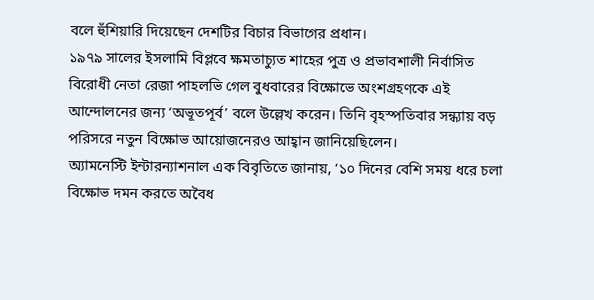বলে হুঁশিয়ারি দিয়েছেন দেশটির বিচার বিভাগের প্রধান।
১৯৭৯ সালের ইসলামি বিপ্লবে ক্ষমতাচ্যুত শাহের পুত্র ও প্রভাবশালী নির্বাসিত বিরোধী নেতা রেজা পাহলভি গেল বুধবারের বিক্ষোভে অংশগ্রহণকে এই আন্দোলনের জন্য ‘অভূতপূর্ব’ বলে উল্লেখ করেন। তিনি বৃহস্পতিবার সন্ধ্যায় বড় পরিসরে নতুন বিক্ষোভ আয়োজনেরও আহ্বান জানিয়েছিলেন।
অ্যামনেস্টি ইন্টারন্যাশনাল এক বিবৃতিতে জানায়, ‘১০ দিনের বেশি সময় ধরে চলা বিক্ষোভ দমন করতে অবৈধ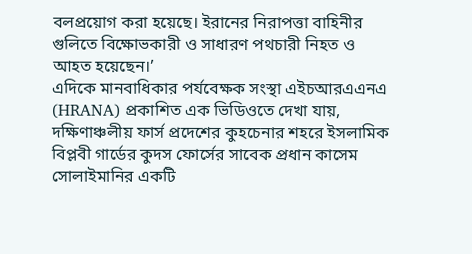বলপ্রয়োগ করা হয়েছে। ইরানের নিরাপত্তা বাহিনীর গুলিতে বিক্ষোভকারী ও সাধারণ পথচারী নিহত ও আহত হয়েছেন।’
এদিকে মানবাধিকার পর্যবেক্ষক সংস্থা এইচআরএএনএ (HRANA) প্রকাশিত এক ভিডিওতে দেখা যায়, দক্ষিণাঞ্চলীয় ফার্স প্রদেশের কুহচেনার শহরে ইসলামিক বিপ্লবী গার্ডের কুদস ফোর্সের সাবেক প্রধান কাসেম সোলাইমানির একটি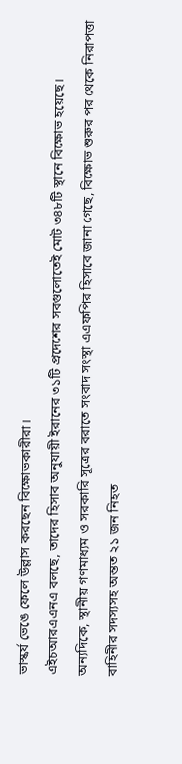ভাস্কর্য ভেঙে ফেলে উল্লাস করছেন বিক্ষোভকারীরা।
এইচআরএএনএ বলছে, তাদের হিসাব অনুযায়ী ইরানের ৩১টি প্রদেশের সবগুলোতেই মোট ৩৪৮টি স্থানে বিক্ষোভ হয়েছে।
অন্যদিকে, স্থানীয় গণমাধ্যম ও সরকারি সূত্রের বরাতে সংবাদ সংস্থা এএফপির হিসাবে জানা গেছে, বিক্ষোভ শুরুর পর থেকে নিরাপত্তা বাহিনীর সদস্যসহ অন্তত ২১ জন নিহত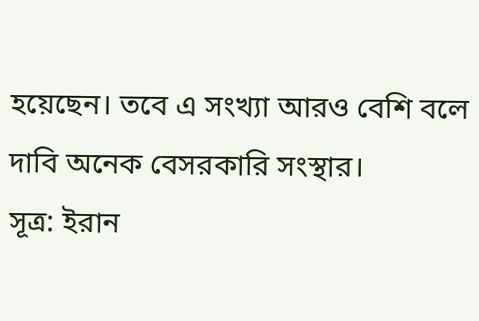হয়েছেন। তবে এ সংখ্যা আরও বেশি বলে দাবি অনেক বেসরকারি সংস্থার।
সূত্র: ইরান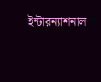ইন্টারন্যাশনাল